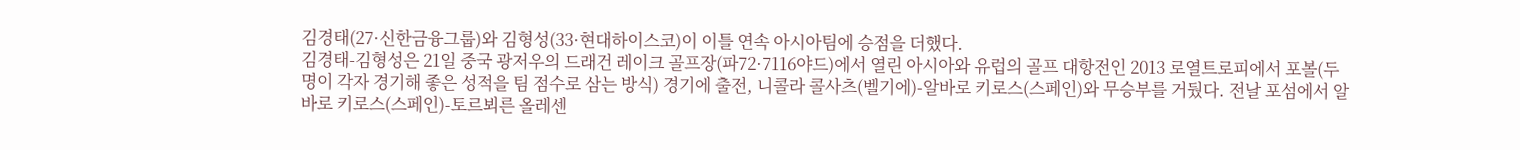김경태(27·신한금융그룹)와 김형성(33·현대하이스코)이 이틀 연속 아시아팀에 승점을 더했다.
김경태-김형성은 21일 중국 광저우의 드래건 레이크 골프장(파72·7116야드)에서 열린 아시아와 유럽의 골프 대항전인 2013 로열트로피에서 포볼(두 명이 각자 경기해 좋은 성적을 팀 점수로 삼는 방식) 경기에 출전, 니콜라 콜사츠(벨기에)-알바로 키로스(스페인)와 무승부를 거뒀다. 전날 포섬에서 알바로 키로스(스페인)-토르뵈른 올레센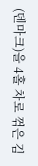(덴마크)을 4홀 차로 꺾은 김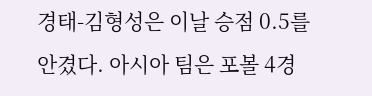경태-김형성은 이날 승점 0.5를 안겼다. 아시아 팀은 포볼 4경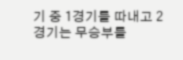기 중 1경기를 따내고 2경기는 무승부를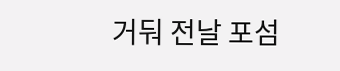거둬 전날 포섬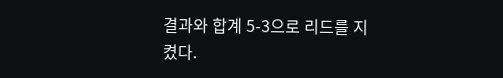결과와 합계 5-3으로 리드를 지켰다.